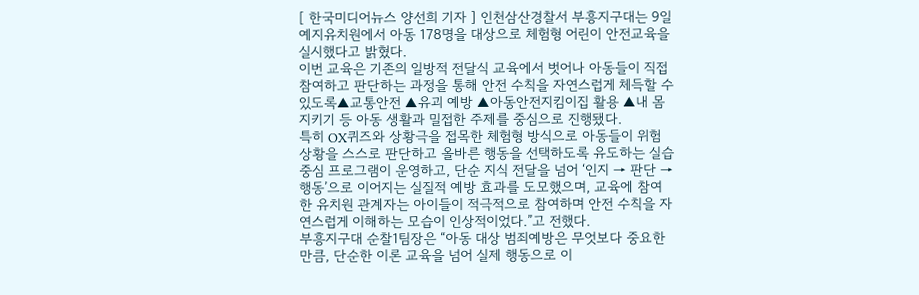[ 한국미디어뉴스 양선희 기자 ] 인천삼산경찰서 부흥지구대는 9일 예지유치원에서 아동 178명을 대상으로 체험형 어린이 안전교육을 실시했다고 밝혔다.
이번 교육은 기존의 일방적 전달식 교육에서 벗어나 아동들이 직접 참여하고 판단하는 과정을 통해 안전 수칙을 자연스럽게 체득할 수 있도록▲교통안전 ▲유괴 예방 ▲아동안전지킴이집 활용 ▲내 몸 지키기 등 아동 생활과 밀접한 주제를 중심으로 진행됐다.
특히 OX퀴즈와 상황극을 접목한 체험형 방식으로 아동들이 위험 상황을 스스로 판단하고 올바른 행동을 선택하도록 유도하는 실습 중심 프로그램이 운영하고, 단순 지식 전달을 넘어 ‘인지 → 판단 → 행동’으로 이어지는 실질적 예방 효과를 도모했으며, 교육에 참여한 유치원 관계자는 아이들이 적극적으로 참여하며 안전 수칙을 자연스럽게 이해하는 모습이 인상적이었다.”고 전했다.
부흥지구대 순찰1팀장은 “아동 대상 범죄예방은 무엇보다 중요한 만큼, 단순한 이론 교육을 넘어 실제 행동으로 이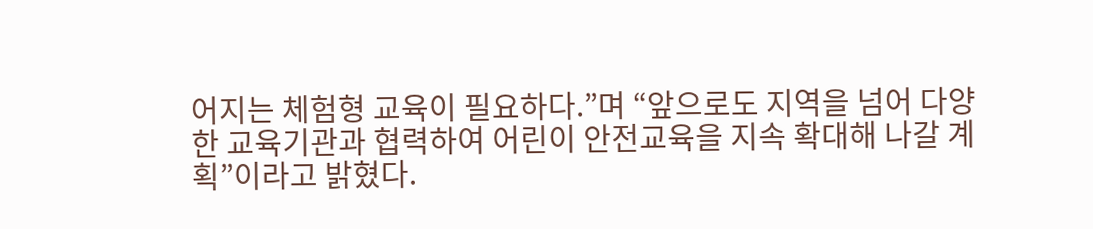어지는 체험형 교육이 필요하다.”며 “앞으로도 지역을 넘어 다양한 교육기관과 협력하여 어린이 안전교육을 지속 확대해 나갈 계획”이라고 밝혔다.